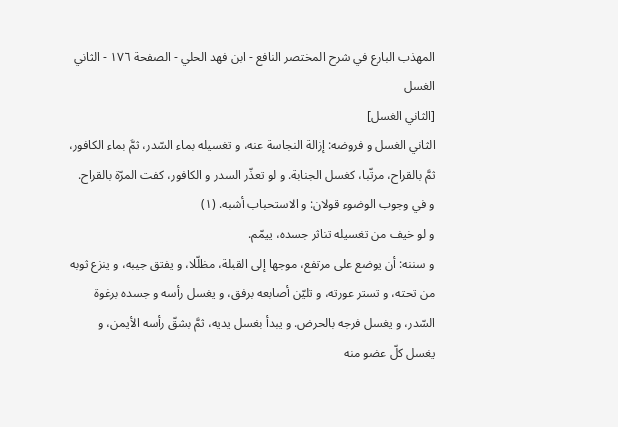المهذب البارع في شرح المختصر النافع - ابن فهد الحلي - الصفحة ١٧٦ - الثاني الغسل
[الثاني الغسل]
الثاني الغسل و فروضه: إزالة النجاسة عنه، و تغسيله بماء السّدر، ثمَّ بماء الكافور، ثمَّ بالقراح، مرتّبا، كغسل الجنابة. و لو تعذّر السدر و الكافور، كفت المرّة بالقراح.
و في وجوب الوضوء قولان: و الاستحباب أشبه. (١)
و لو خيف من تغسيله تناثر جسده، ييمّم.
و سننه: أن يوضع على مرتفع، موجها إلى القبلة، مظلّلا، و يفتق جيبه، و ينزع ثوبه من تحته، و تستر عورته، و تليّن أصابعه برفق، و يغسل رأسه و جسده برغوة السّدر، و يغسل فرجه بالحرض. و يبدأ بغسل يديه، ثمَّ بشقّ رأسه الأيمن، و يغسل كلّ عضو منه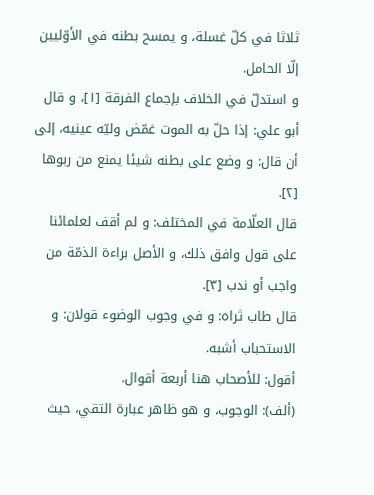ثلاثا في كلّ غسلة، و يمسح بطنه في الأوّليين إلّا الحامل.
و استدلّ في الخلاف بإجماع الفرقة [١]، و قال أبو علي: إذا حلّ به الموت غمّض وليّه عينيه، إلى أن قال: و وضع على بطنه شيئا يمنع من ربوها [٢].
قال العلّامة في المختلف: و لم أقف لعلمائنا على قول وافق ذلك، و الأصل براءة الذمّة من واجب أو ندب [٣].
قال طاب ثراه: و في وجوب الوضوء قولان: و الاستحباب أشبه.
أقول: للأصحاب هنا أربعة أقوال.
(ألف): الوجوب، و هو ظاهر عبارة التقي، حيث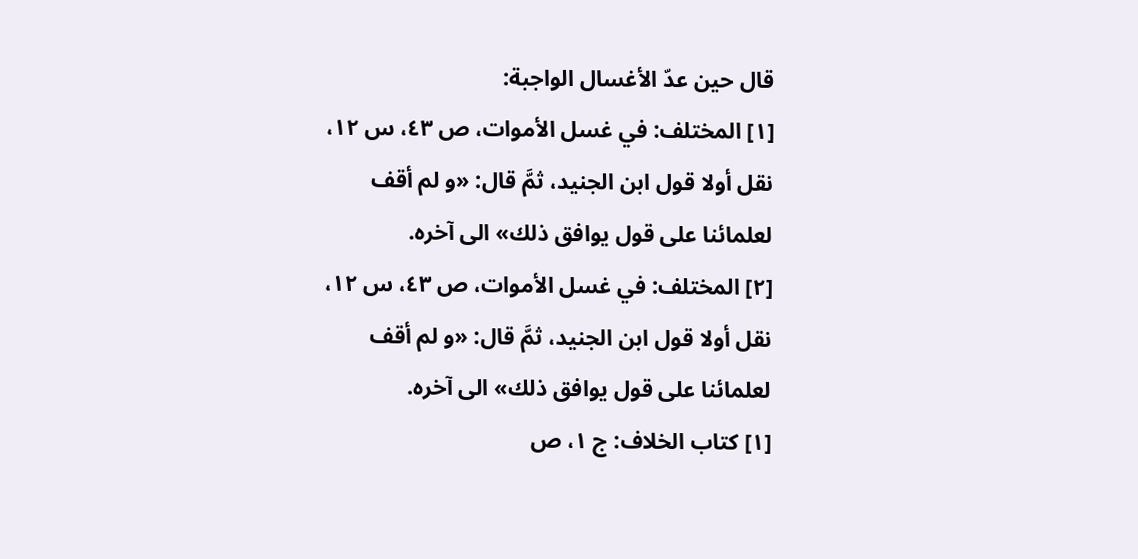قال حين عدّ الأغسال الواجبة:
[١] المختلف: في غسل الأموات، ص ٤٣، س ١٢، نقل أولا قول ابن الجنيد، ثمَّ قال: «و لم أقف لعلمائنا على قول يوافق ذلك» الى آخره.
[٢] المختلف: في غسل الأموات، ص ٤٣، س ١٢، نقل أولا قول ابن الجنيد، ثمَّ قال: «و لم أقف لعلمائنا على قول يوافق ذلك» الى آخره.
[١] كتاب الخلاف: ج ١، ص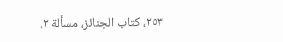٢٥٣، كتاب الجنائز، مسألة ٢.